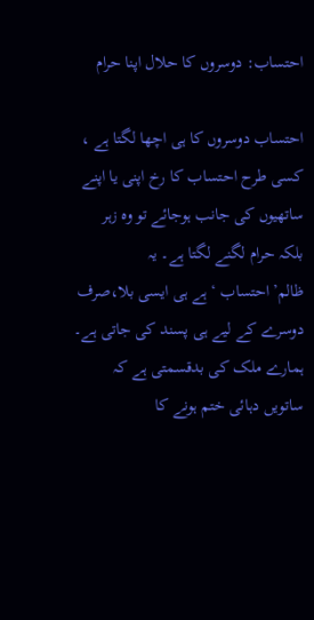احتساب: دوسروں کا حلال اپنا حرام

احتساب دوسروں کا ہی اچھا لگتا ہے ، کسی طرح احتساب کا رخ اپنی یا اپنے ساتھیوں کی جانب ہوجائے تو وہ زہر بلکہ حرام لگنے لگتا ہے۔ یہ ظالم’احتساب ‘ ہے ہی ایسی بلا،صرف دوسرے کے لیے ہی پسند کی جاتی ہے۔ ہمارے ملک کی بدقسمتی ہے کہ ساتویں دہائی ختم ہونے کا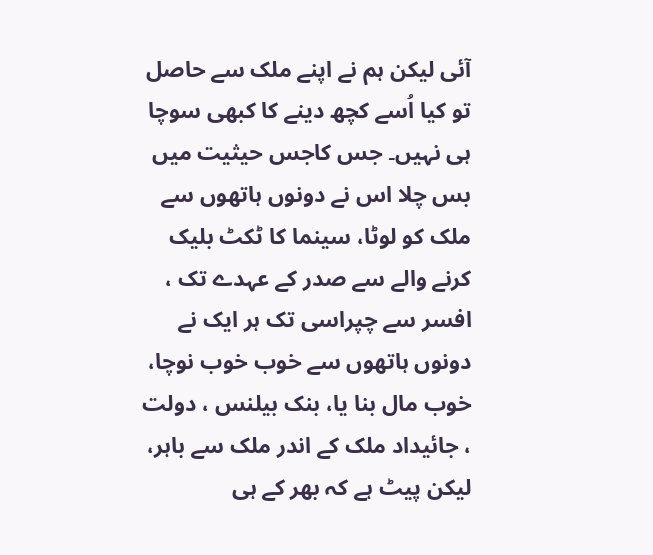آئی لیکن ہم نے اپنے ملک سے حاصل تو کیا اُسے کچھ دینے کا کبھی سوچا ہی نہیں۔ جس کاجس حیثیت میں بس چلا اس نے دونوں ہاتھوں سے ملک کو لوٹا، سینما کا ٹکٹ بلیک کرنے والے سے صدر کے عہدے تک ، افسر سے چپراسی تک ہر ایک نے دونوں ہاتھوں سے خوب خوب نوچا، خوب مال بنا یا، بنک بیلنس ، دولت ، جائیداد ملک کے اندر ملک سے باہر، لیکن پیٹ ہے کہ بھر کے ہی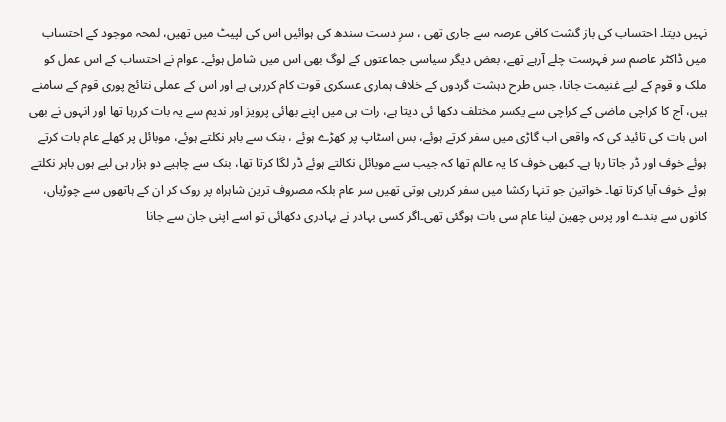نہیں دیتا۔ احتساب کی باز گشت کافی عرصہ سے جاری تھی ، سرِ دست سندھ کی ہوائیں اس کی لپیٹ میں تھیں، لمحہ موجود کے احتساب میں ڈاکٹر عاصم سر فہرست چلے آرہے تھے، بعض دیگر سیاسی جماعتوں کے لوگ بھی اس میں شامل ہوئے۔ عوام نے احتساب کے اس عمل کو ملک و قوم کے لیے غنیمت جانا، جس طرح دہشت گردوں کے خلاف ہماری عسکری قوت کام کررہی ہے اور اس کے عملی نتائج پوری قوم کے سامنے ہیں، آج کا کراچی ماضی کے کراچی سے یکسر مختلف دکھا ئی دیتا ہے، رات ہی میں اپنے بھائی پرویز اور ندیم سے یہ بات کررہا تھا اور انہوں نے بھی اس بات کی تائید کی کہ واقعی اب گاڑی میں سفر کرتے ہوئے، بس اسٹاپ پر کھڑے ہوئے ، بنک سے باہر نکلتے ہوئے، موبائل پر کھلے عام بات کرتے ہوئے خوف اور ڈر جاتا رہا ہے۔ کبھی خوف کا یہ عالم تھا کہ جیب سے موبائل نکالتے ہوئے ڈر لگا کرتا تھا، بنک سے چاہیے دو ہزار ہی لیے ہوں باہر نکلتے ہوئے خوف آیا کرتا تھا۔ خواتین جو تنہا رکشا میں سفر کررہی ہوتی تھیں سر عام بلکہ مصروف ترین شاہراہ پر روک کر ان کے ہاتھوں سے چوڑیاں، کانوں سے بندے اور پرس چھین لینا عام سی بات ہوگئی تھی۔اگر کسی بہادر نے بہادری دکھائی تو اسے اپنی جان سے جانا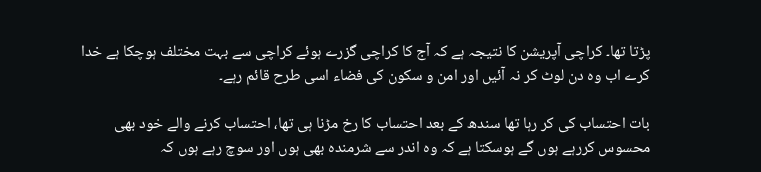پڑتا تھا۔ کراچی آپریشن کا نتیجہ ہے کہ آج کا کراچی گزرے ہوئے کراچی سے بہت مختلف ہوچکا ہے خدا کرے اب وہ دن لوٹ کر نہ آئیں اور امن و سکون کی فضاء اسی طرح قائم رہے۔

بات احتساب کی کر رہا تھا سندھ کے بعد احتساب کا رخ مڑنا ہی تھا، احتساب کرنے والے خود بھی محسوس کررہے ہوں گے ہوسکتا ہے کہ وہ اندر سے شرمندہ بھی ہوں اور سوچ رہے ہوں کہ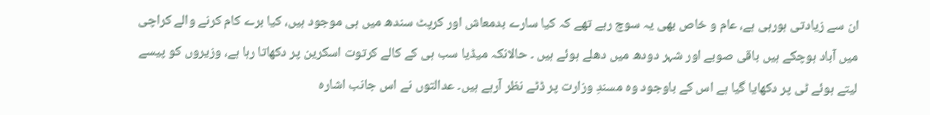ان سے زیادتی ہورہی ہے، عام و خاص بھی یہ سوچ رہے تھے کہ کیا سارے بدمعاش اور کرپٹ سندھ میں ہی موجود ہیں، کیا برے کام کرنے والے کراچی میں آباد ہوچکے ہیں باقی صوبے اور شہر دودھ میں دھلے ہوئے ہیں ۔ حالانکہ میڈیا سب ہی کے کالے کرتوت اسکرین پر دکھاتا رہا ہے، وزیروں کو پیسے لیتے ہوئے ٹی پر دکھایا گیا ہے اس کے باوجود وہ مسندِ وزارت پر ڈٹے نظر آرہے ہیں۔ عدالتوں نے اس جانب اشارہ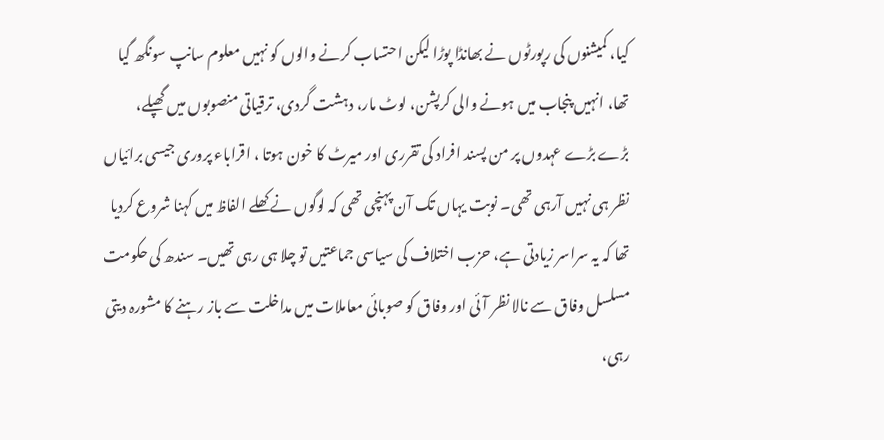کیا، کمیشنوں کی رپورٹوں نے بھانڈا پوڑا لیکن احتساب کرنے والوں کو نہیں معلوم سانپ سونگھ گیا تھا، انہیں پنجاب میں ہونے والی کرپشن، لوٹ مار، دہشت گردی، ترقیاتی منصوبوں میں گھپلے، بڑے بڑے عہدوں پر من پسند افراد کی تقرری اور میرٹ کا خون ہوتا ، اقراباء پروری جیسی برائیاں نظر ہی نہیں آرہی تھی۔ نوبت یہاں تک آن پہنچی تھی کہ لوگوں نے کھلے الفاظ میں کہنا شروع کردیا تھا کہ یہ سراسر زیادتی ہے، حزب اختلاف کی سیاسی جماعتیں تو چلا ہی رہی تھیں۔ سندھ کی حکومت مسلسل وفاق سے نالا نظر آئی اور وفاق کو صوبائی معاملات میں مداخلت سے باز رہنے کا مشورہ دیتی رہی،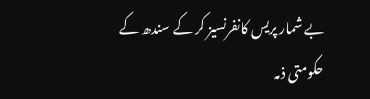بے شمار پریس کانفرنسیز کر کے سندھ کے حکومتی ذمہ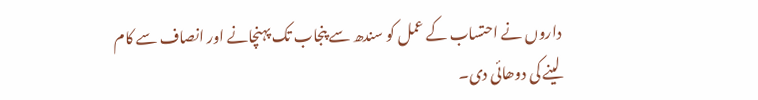داروں نے احتساب کے عمل کو سندھ سے پنجاب تک پہنچانے اور انصاف سے کام لینے کی دوھائی دی۔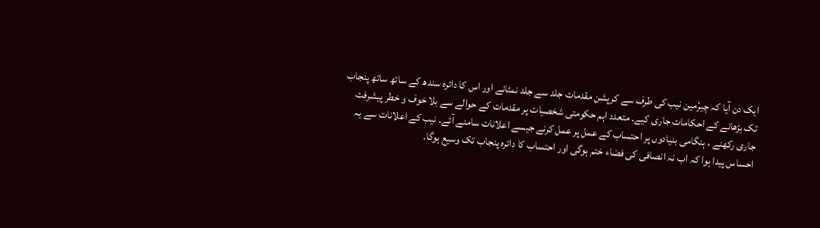ایک دن آیا کہ چیرٔمین نیب کی طرف سے کرپشن مقدمات جلد سے جلد نمٹانے اور اس کا دائرہ سندھ کے ساتھ ساتھ پنجاب تک بڑھانے کے احکامات جاری کیے۔ متعدد اہم حکومتی شخصیات پر مقدمات کے حوالے سے بلا خوف و خطر پیشرفت جاری رکھنے ، ہنگامی بنیادوں پر احتساب کے عمل پر عمل کرنے جیسے اعلانات سامنے آئے۔ نیب کے اعلانات سے یہ احساس پیدا ہوا کہ اب نہ انصافی کی فضاء ختم ہوگی اور احتساب کا دائرہ پنجاب تک وسیع ہوگا۔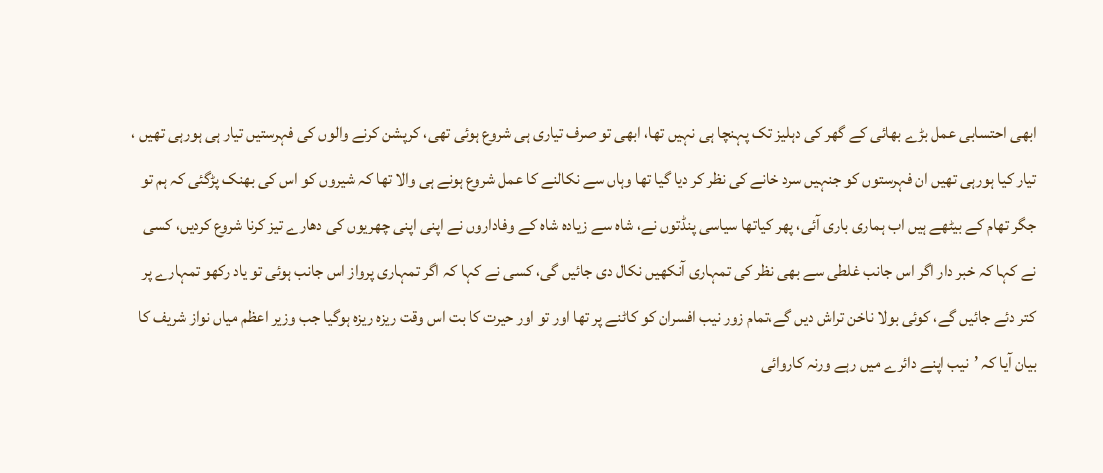ابھی احتسابی عمل بڑے بھائی کے گھر کی دہلیز تک پہنچا ہی نہیں تھا، ابھی تو صرف تیاری ہی شروع ہوئی تھی، کرپشن کرنے والوں کی فہرستیں تیار ہی ہورہی تھیں ، تیار کیا ہورہی تھیں ان فہرستوں کو جنہیں سرد خانے کی نظر کر دیا گیا تھا وہاں سے نکالنے کا عمل شروع ہونے ہی والا تھا کہ شیروں کو اس کی بھنک پڑگئی کہ ہم تو جگر تھام کے بیٹھے ہیں اب ہماری باری آئی، پھر کیاتھا سیاسی پنڈتوں نے، شاہ سے زیادہ شاہ کے وفاداروں نے اپنی اپنی چھریوں کی دھارے تیز کرنا شروع کردیں، کسی نے کہا کہ خبر دار اگر اس جانب غلطی سے بھی نظر کی تمہاری آنکھیں نکال دی جائیں گی، کسی نے کہا کہ اگر تمہاری پرواز اس جانب ہوئی تو یاد رکھو تمہارے پر کتر دئے جائیں گے، کوئی بولا ناخن تراش دیں گے،تمام زور نیب افسران کو کاٹنے پر تھا اور تو اور حیرت کا بت اس وقت ریزہ ریزہ ہوگیا جب وزیر اعظم میاں نواز شریف کا بیان آیا کہ ’نیب اپنے دائرے میں رہے ورنہ کاروائی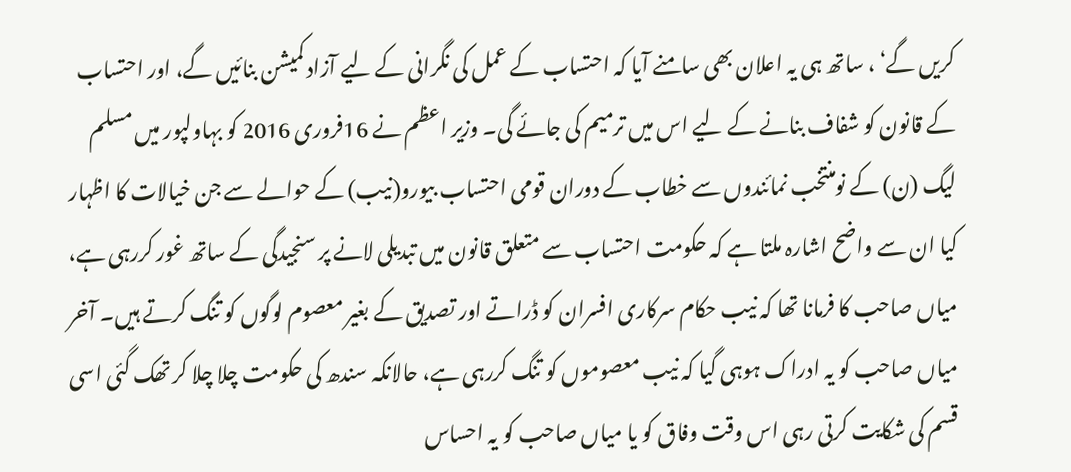کریں گے‘ ، ساتھ ہی یہ اعلان بھی سامنے آیا کہ احتساب کے عمل کی نگرانی کے لیے آزاد کمیشن بنائیں گے، اور احتساب کے قانون کو شفاف بنانے کے لیے اس میں ترمیم کی جائے گی۔ وزیر اعظم نے 16فروری 2016 کو بہاولپور میں مسلم لیگ (ن) کے نومنتخب نمائندوں سے خطاب کے دوران قومی احتساب بیورو(نیب) کے حوالے سے جن خیالات کا اظہار کیا ان سے واضح اشارہ ملتا ہے کہ حکومت احتساب سے متعلق قانون میں تبدیلی لانے پر سنجیدگی کے ساتھ غور کررہی ہے، میاں صاحب کا فرمانا تھا کہ نیب حکام سرکاری افسران کو ڈراتے اور تصدیق کے بغیر معصوم لوگوں کو تنگ کرتے ہیں۔ آخر میاں صاحب کو یہ ادراک ہوہی گیا کہ نیب معصوموں کو تنگ کررہی ہے، حالانکہ سندھ کی حکومت چلا چلا کر تھک گئی اسی قسم کی شکایت کرتی رہی اس وقت وفاق کو یا میاں صاحب کو یہ احساس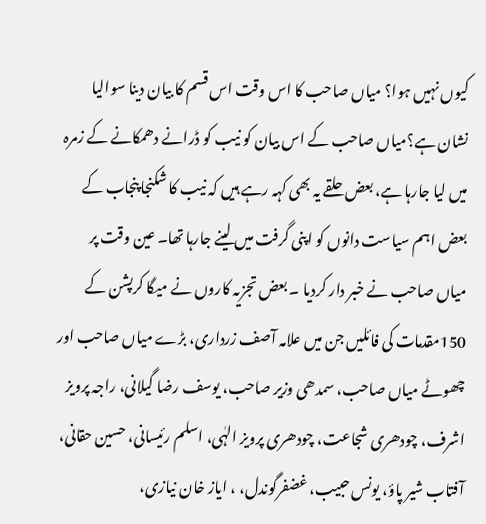کیوں نہیں ہوا؟ میاں صاحب کا اس وقت اس قسم کا بیان دینا سوالیا نشان ہے؟میاں صاحب کے اس بیان کو نیب کو ڈرانے دھمکانے کے زمرہ میں لیا جارہا ہے، بعض حلقے یہ بھی کہہ رہے ہیں کہ نیب کا شکنجا پنجاب کے بعض اہم سیاست دانوں کو اپنی گرفت میں لینے جارہا تھا۔ عین وقت پر میاں صاحب نے خبر دار کردیا ۔ بعض تجزیہ کاروں نے میگا کرپشن کے 150مقدمات کی فائلیں جن میں علامہ آصف زرداری، بڑے میاں صاحب اور چھوٹے میاں صاحب، سمدھی وزیر صاحب، یوسف رضا گیلانی، راجہ پرویز اشرف، چودھری شجاعت، چودھری پرویز الہٰی، اسلم رئیسانی، حسین حقانی، آفتاب شیر پاؤ، یونس حبیب، غضفرگوندل، ، ایاز خان نیازی،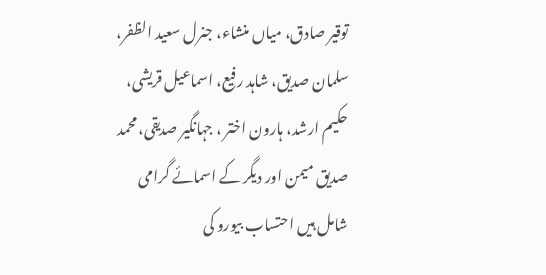توقیر صادق، میاں منشاء، جنرل سعید الظفر، سلمان صدیق، شاہد رفیع، اسماعیل قریشی، حکیم ارشد، ہارون اختر ، جہانگیر صدیقی، محمد صدیق میمن اور دیگر کے اسمائے گرامی شامل ہیں احتساب بیورو کی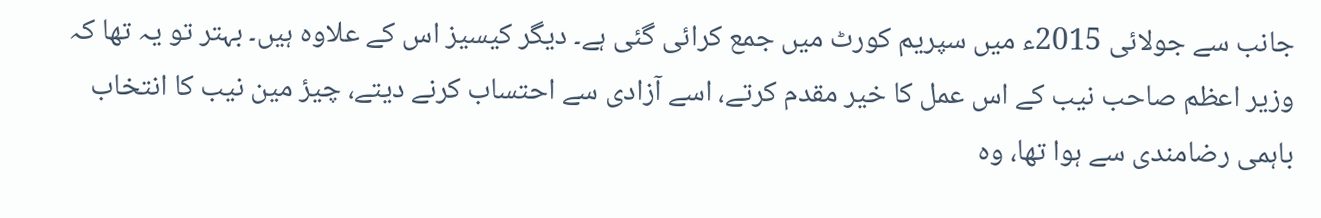جانب سے جولائی 2015ء میں سپریم کورٹ میں جمع کرائی گئی ہے۔ دیگر کیسیز اس کے علاوہ ہیں۔ بہتر تو یہ تھا کہ وزیر اعظم صاحب نیب کے اس عمل کا خیر مقدم کرتے، اسے آزادی سے احتساب کرنے دیتے، چیرٔ مین نیب کا انتخاب باہمی رضامندی سے ہوا تھا، وہ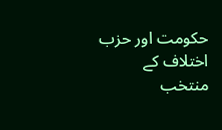حکومت اور حزب اختلاف کے منتخب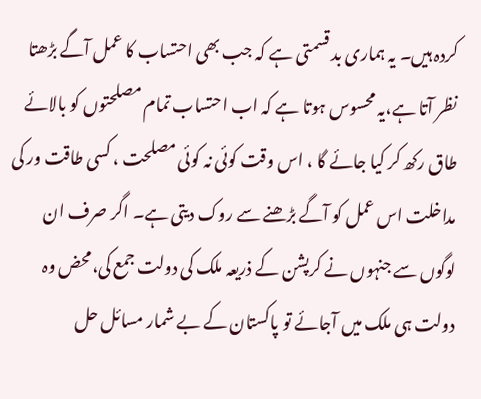کردہ ہیں۔ یہ ہماری بد قسمتی ہے کہ جب بھی احتساب کا عمل آگے بڑھتا نظر آتا ہے،یہ محسوس ہوتا ہے کہ اب احتساب تمام مصلحتوں کو بالائے طاق رکھ کر کیا جائے گا ، اس وقت کوئی نہ کوئی مصلحت ، کسی طاقت ور کی مداخلت اس عمل کو آگے بڑھنے سے روک دیتی ہے۔ اگر صرف ان لوگوں سے جنہوں نے کرپشن کے ذریعہ ملک کی دولت جمع کی،محض وہ دولت ہی ملک میں آجائے تو پاکستان کے بے شمار مسائل حل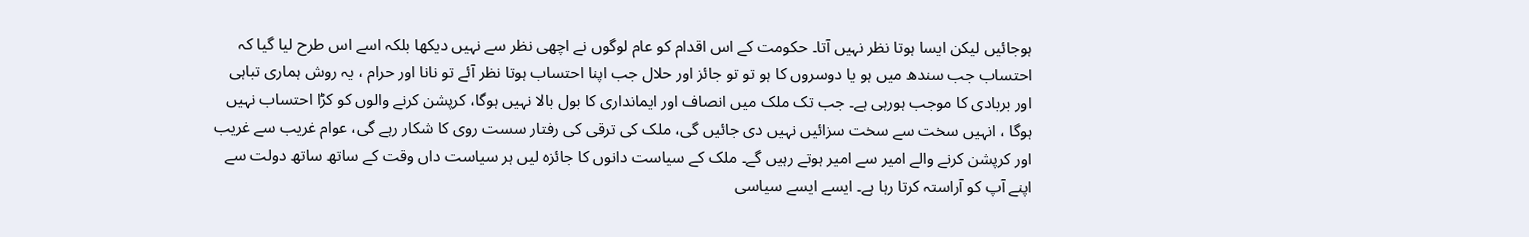ہوجائیں لیکن ایسا ہوتا نظر نہیں آتا۔ حکومت کے اس اقدام کو عام لوگوں نے اچھی نظر سے نہیں دیکھا بلکہ اسے اس طرح لیا گیا کہ احتساب جب سندھ میں ہو یا دوسروں کا ہو تو تو جائز اور حلال جب اپنا احتساب ہوتا نظر آئے تو نانا اور حرام ، یہ روش ہماری تباہی اور بربادی کا موجب ہورہی ہے۔ جب تک ملک میں انصاف اور ایمانداری کا بول بالا نہیں ہوگا، کرپشن کرنے والوں کو کڑا احتساب نہیں ہوگا ، انہیں سخت سے سخت سزائیں نہیں دی جائیں گی، ملک کی ترقی کی رفتار سست روی کا شکار رہے گی، عوام غریب سے غریب اور کرپشن کرنے والے امیر سے امیر ہوتے رہیں گے۔ ملک کے سیاست دانوں کا جائزہ لیں ہر سیاست داں وقت کے ساتھ ساتھ دولت سے اپنے آپ کو آراستہ کرتا رہا ہے۔ ایسے ایسے سیاسی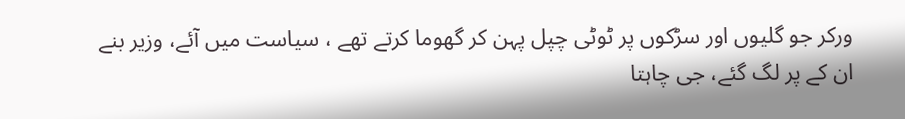ورکر جو گلیوں اور سڑکوں پر ٹوٹی چپل پہن کر گھوما کرتے تھے ، سیاست میں آئے، وزیر بنے ان کے پر لگ گئے، جی چاہتا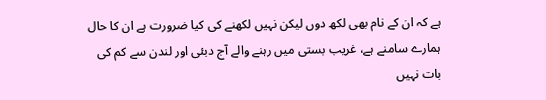ہے کہ ان کے نام بھی لکھ دوں لیکن نہیں لکھنے کی کیا ضرورت ہے ان کا حال ہمارے سامنے ہے، غریب بستی میں رہنے والے آج دبئی اور لندن سے کم کی بات نہیں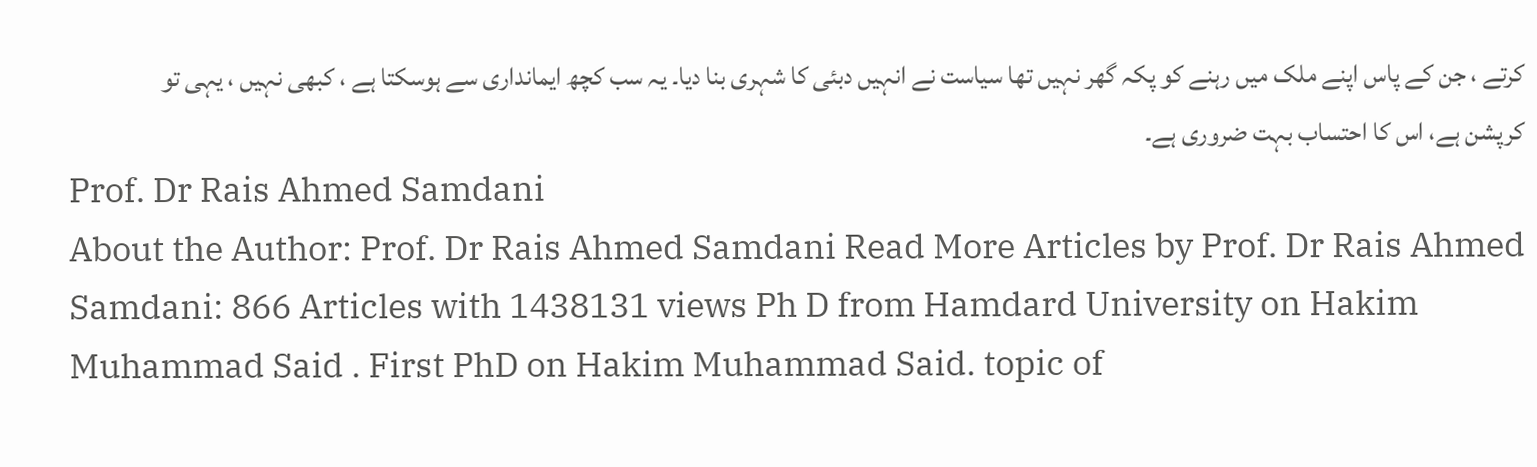کرتے ، جن کے پاس اپنے ملک میں رہنے کو پکہ گھر نہیں تھا سیاست نے انہیں دبئی کا شہری بنا دیا۔ یہ سب کچھ ایمانداری سے ہوسکتا ہے ، کبھی نہیں ، یہی تو کرپشن ہے، اس کا احتساب بہت ضروری ہے۔
Prof. Dr Rais Ahmed Samdani
About the Author: Prof. Dr Rais Ahmed Samdani Read More Articles by Prof. Dr Rais Ahmed Samdani: 866 Articles with 1438131 views Ph D from Hamdard University on Hakim Muhammad Said . First PhD on Hakim Muhammad Said. topic of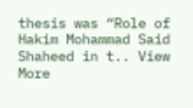thesis was “Role of Hakim Mohammad Said Shaheed in t.. View More